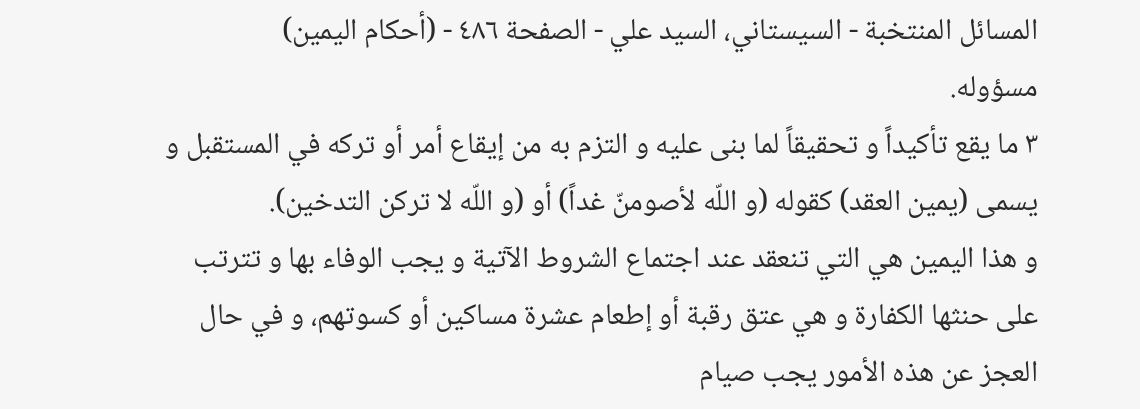المسائل المنتخبة - السيستاني، السيد علي - الصفحة ٤٨٦ - (أحكام اليمين)
مسؤوله.
٣ ما يقع تأكيداً و تحقيقاً لما بنى عليه و التزم به من إيقاع أمر أو تركه في المستقبل و يسمى (يمين العقد) كقوله (و اللّه لأصومنّ غداً) أو (و اللّه لا تركن التدخين).
و هذا اليمين هي التي تنعقد عند اجتماع الشروط الآتية و يجب الوفاء بها و تترتب على حنثها الكفارة و هي عتق رقبة أو إطعام عشرة مساكين أو كسوتهم، و في حال العجز عن هذه الأمور يجب صيام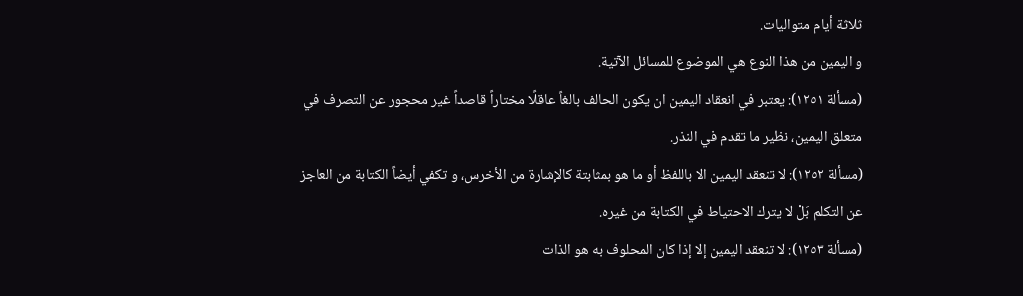ثلاثة أيام متواليات.
و اليمين من هذا النوع هي الموضوع للمسائل الآتية.
(مسألة ١٢٥١): يعتبر في انعقاد اليمين ان يكون الحالف بالغاً عاقلًا مختاراً قاصداً غير محجور عن التصرف في متعلق اليمين، نظير ما تقدم في النذر.
(مسألة ١٢٥٢): لا تنعقد اليمين الا باللفظ أو ما هو بمثابتة كالإشارة من الأخرس، و تكفي أيضاً الكتابة من العاجز عن التكلم بَلْ لا يترك الاحتياط في الكتابة من غيره.
(مسألة ١٢٥٣): لا تنعقد اليمين إلا إذا كان المحلوف به هو الذات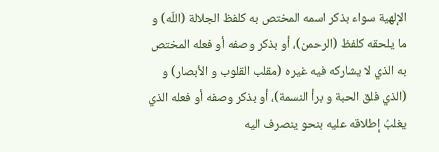الإلهية سواء بذكر اسمه المختص به كلفظ الجلالة (اللّه) و ما يلحقه كلفظ (الرحمن)، أو بذكر وصفه أو فعله المختص به الذي لا يشاركه فيه غيره (مقلب القلوب و الأبصار) و (الذي فلق الحبة و برأ النسمة)، أو بذكر وصفه أو فعله الذي يغلبُ إطلاقه عليه بنحو ينصرف اليه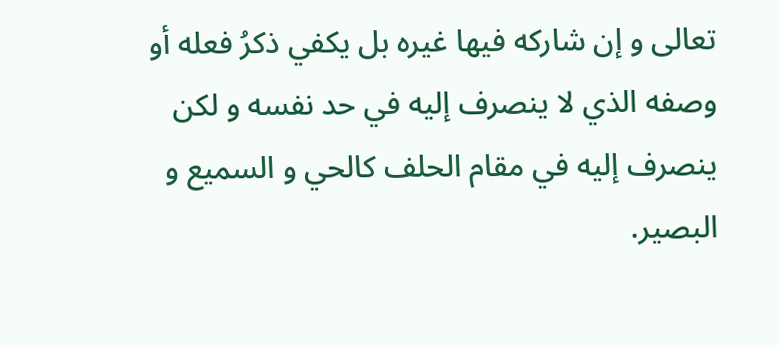تعالى و إن شاركه فيها غيره بل يكفي ذكرُ فعله أو وصفه الذي لا ينصرف إليه في حد نفسه و لكن ينصرف إليه في مقام الحلف كالحي و السميع و البصير.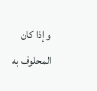و إذا كان المحلوف به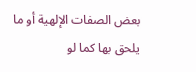بعض الصفات الإلهية أو ما يلحق بها كما لو